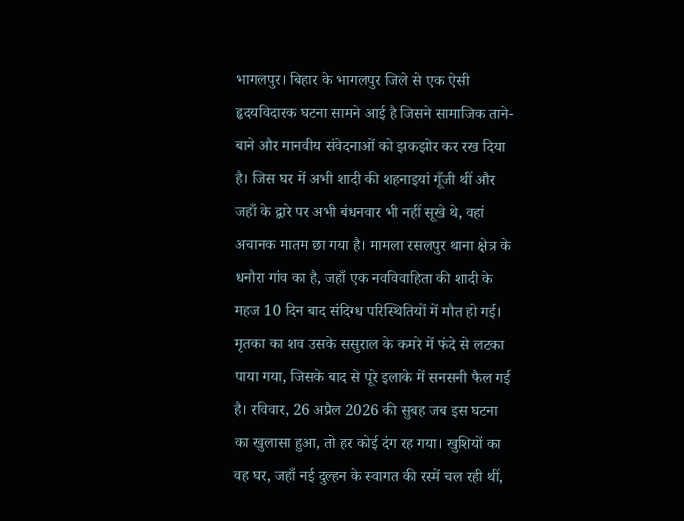भागलपुर। बिहार के भागलपुर जिले से एक ऐसी हृदयविदारक घटना सामने आई है जिसने सामाजिक ताने-बाने और मानवीय संवेदनाओं को झकझोर कर रख दिया है। जिस घर में अभी शादी की शहनाइयां गूँजी थीं और जहाँ के द्वारे पर अभी बंधनवार भी नहीं सूखे थे, वहां अचानक मातम छा गया है। मामला रसलपुर थाना क्षेत्र के धनौरा गांव का है, जहाँ एक नवविवाहिता की शादी के महज 10 दिन बाद संदिग्ध परिस्थितियों में मौत हो गई। मृतका का शव उसके ससुराल के कमरे में फंदे से लटका पाया गया, जिसके बाद से पूरे इलाके में सनसनी फैल गई है। रविवार, 26 अप्रैल 2026 की सुबह जब इस घटना का खुलासा हुआ, तो हर कोई दंग रह गया। खुशियों का वह घर, जहाँ नई दुल्हन के स्वागत की रस्में चल रही थीं,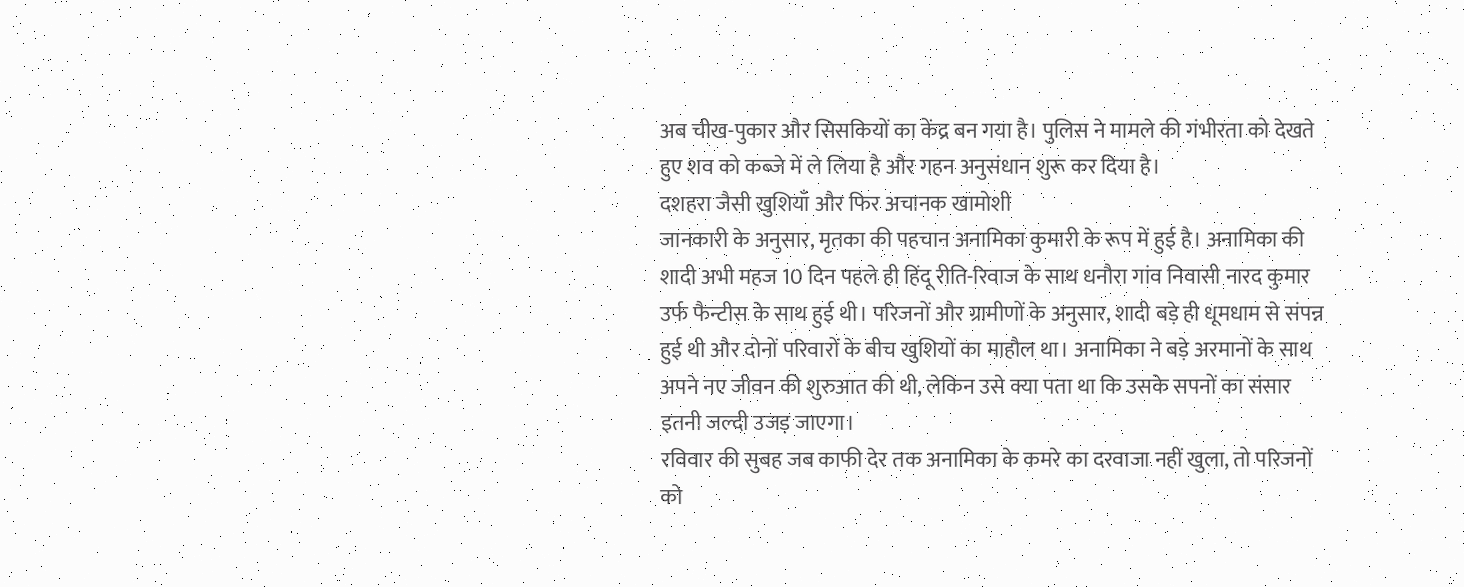अब चीख-पुकार और सिसकियों का केंद्र बन गया है। पुलिस ने मामले की गंभीरता को देखते हुए शव को कब्जे में ले लिया है और गहन अनुसंधान शुरू कर दिया है।
दशहरा जैसी खुशियाँ और फिर अचानक खामोशी
जानकारी के अनुसार, मृतका की पहचान अनामिका कुमारी के रूप में हुई है। अनामिका की शादी अभी महज 10 दिन पहले ही हिंदू रीति-रिवाज के साथ धनौरा गांव निवासी नारद कुमार उर्फ फैन्टीस के साथ हुई थी। परिजनों और ग्रामीणों के अनुसार, शादी बड़े ही धूमधाम से संपन्न हुई थी और दोनों परिवारों के बीच खुशियों का माहौल था। अनामिका ने बड़े अरमानों के साथ अपने नए जीवन की शुरुआत की थी, लेकिन उसे क्या पता था कि उसके सपनों का संसार इतनी जल्दी उजड़ जाएगा।
रविवार की सुबह जब काफी देर तक अनामिका के कमरे का दरवाजा नहीं खुला, तो परिजनों को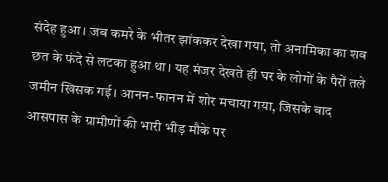संदेह हुआ। जब कमरे के भीतर झांककर देखा गया, तो अनामिका का शव छत के फंदे से लटका हुआ था। यह मंजर देखते ही घर के लोगों के पैरों तले जमीन खिसक गई। आनन-फानन में शोर मचाया गया, जिसके बाद आसपास के ग्रामीणों की भारी भीड़ मौके पर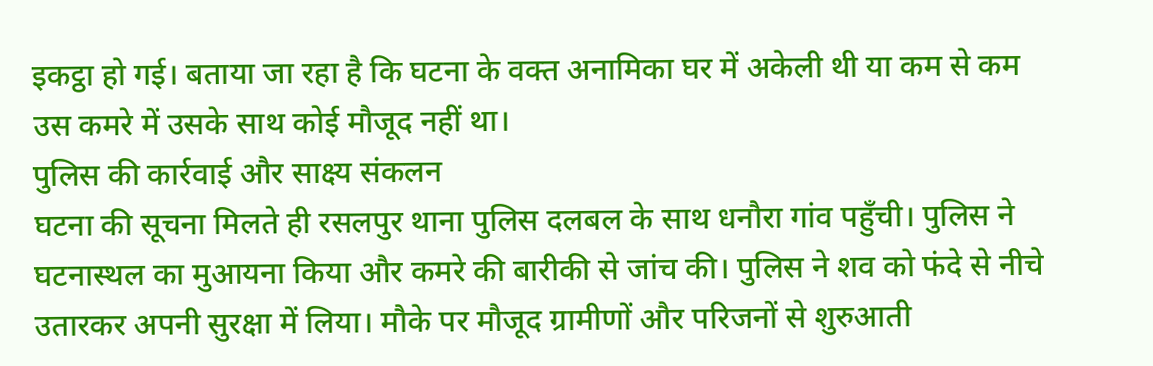इकट्ठा हो गई। बताया जा रहा है कि घटना के वक्त अनामिका घर में अकेली थी या कम से कम उस कमरे में उसके साथ कोई मौजूद नहीं था।
पुलिस की कार्रवाई और साक्ष्य संकलन
घटना की सूचना मिलते ही रसलपुर थाना पुलिस दलबल के साथ धनौरा गांव पहुँची। पुलिस ने घटनास्थल का मुआयना किया और कमरे की बारीकी से जांच की। पुलिस ने शव को फंदे से नीचे उतारकर अपनी सुरक्षा में लिया। मौके पर मौजूद ग्रामीणों और परिजनों से शुरुआती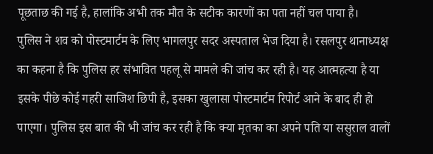पूछताछ की गई है, हालांकि अभी तक मौत के सटीक कारणों का पता नहीं चल पाया है।
पुलिस ने शव को पोस्टमार्टम के लिए भागलपुर सदर अस्पताल भेज दिया है। रसलपुर थानाध्यक्ष का कहना है कि पुलिस हर संभावित पहलू से मामले की जांच कर रही है। यह आत्महत्या है या इसके पीछे कोई गहरी साजिश छिपी है, इसका खुलासा पोस्टमार्टम रिपोर्ट आने के बाद ही हो पाएगा। पुलिस इस बात की भी जांच कर रही है कि क्या मृतका का अपने पति या ससुराल वालों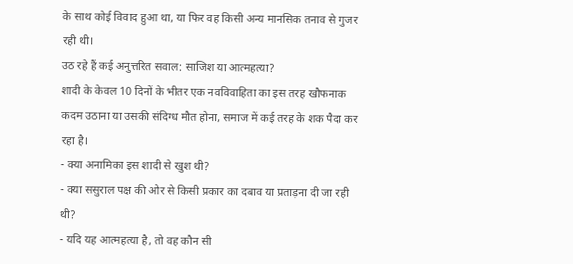के साथ कोई विवाद हुआ था, या फिर वह किसी अन्य मानसिक तनाव से गुजर रही थी।
उठ रहे हैं कई अनुत्तरित सवाल: साजिश या आत्महत्या?
शादी के केवल 10 दिनों के भीतर एक नवविवाहिता का इस तरह खौफनाक कदम उठाना या उसकी संदिग्ध मौत होना, समाज में कई तरह के शक पैदा कर रहा है।
- क्या अनामिका इस शादी से खुश थी?
- क्या ससुराल पक्ष की ओर से किसी प्रकार का दबाव या प्रताड़ना दी जा रही थी?
- यदि यह आत्महत्या है, तो वह कौन सी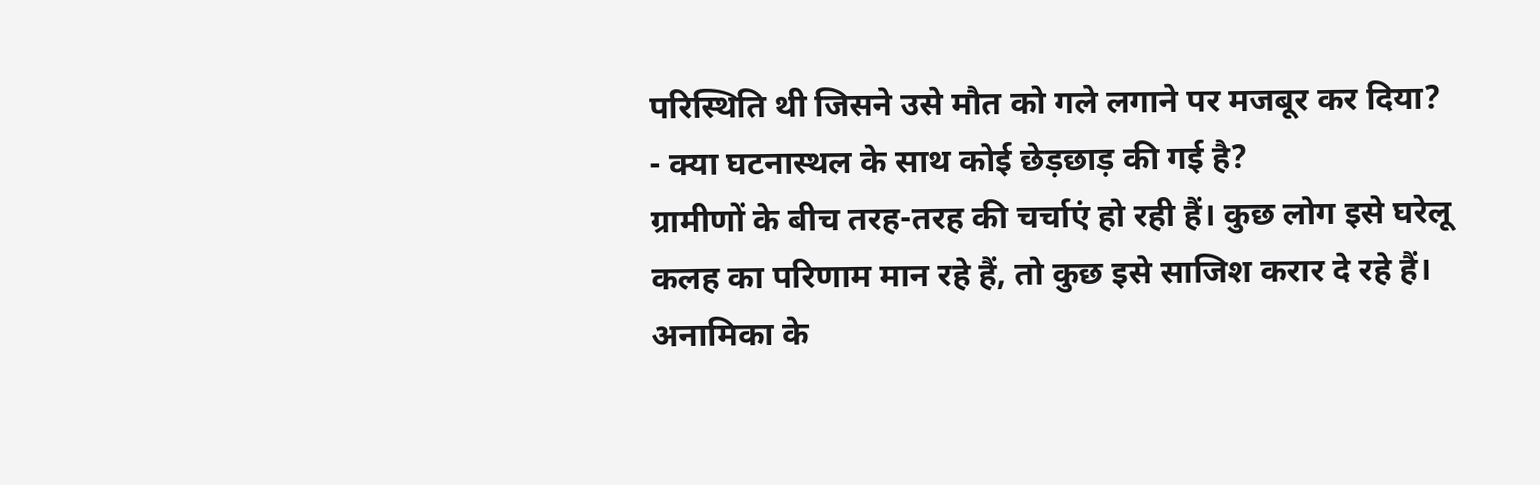परिस्थिति थी जिसने उसे मौत को गले लगाने पर मजबूर कर दिया?
- क्या घटनास्थल के साथ कोई छेड़छाड़ की गई है?
ग्रामीणों के बीच तरह-तरह की चर्चाएं हो रही हैं। कुछ लोग इसे घरेलू कलह का परिणाम मान रहे हैं, तो कुछ इसे साजिश करार दे रहे हैं। अनामिका के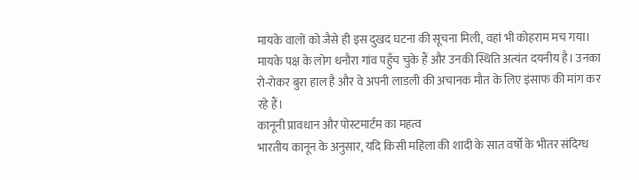मायके वालों को जैसे ही इस दुखद घटना की सूचना मिली, वहां भी कोहराम मच गया। मायके पक्ष के लोग धनौरा गांव पहुँच चुके हैं और उनकी स्थिति अत्यंत दयनीय है। उनका रो-रोकर बुरा हाल है और वे अपनी लाडली की अचानक मौत के लिए इंसाफ की मांग कर रहे हैं।
कानूनी प्रावधान और पोस्टमार्टम का महत्व
भारतीय कानून के अनुसार, यदि किसी महिला की शादी के सात वर्षों के भीतर संदिग्ध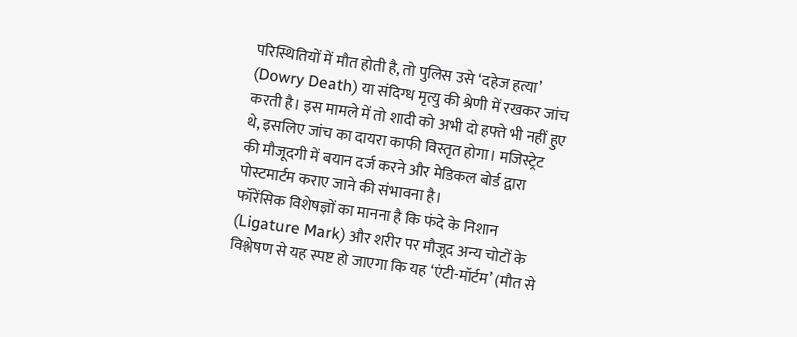परिस्थितियों में मौत होती है, तो पुलिस उसे ‘दहेज हत्या’ (Dowry Death) या संदिग्ध मृत्यु की श्रेणी में रखकर जांच करती है। इस मामले में तो शादी को अभी दो हफ्ते भी नहीं हुए थे, इसलिए जांच का दायरा काफी विस्तृत होगा। मजिस्ट्रेट की मौजूदगी में बयान दर्ज करने और मेडिकल बोर्ड द्वारा पोस्टमार्टम कराए जाने की संभावना है।
फॉरेंसिक विशेषज्ञों का मानना है कि फंदे के निशान (Ligature Mark) और शरीर पर मौजूद अन्य चोटों के विश्लेषण से यह स्पष्ट हो जाएगा कि यह ‘एंटी-मॉर्टम’ (मौत से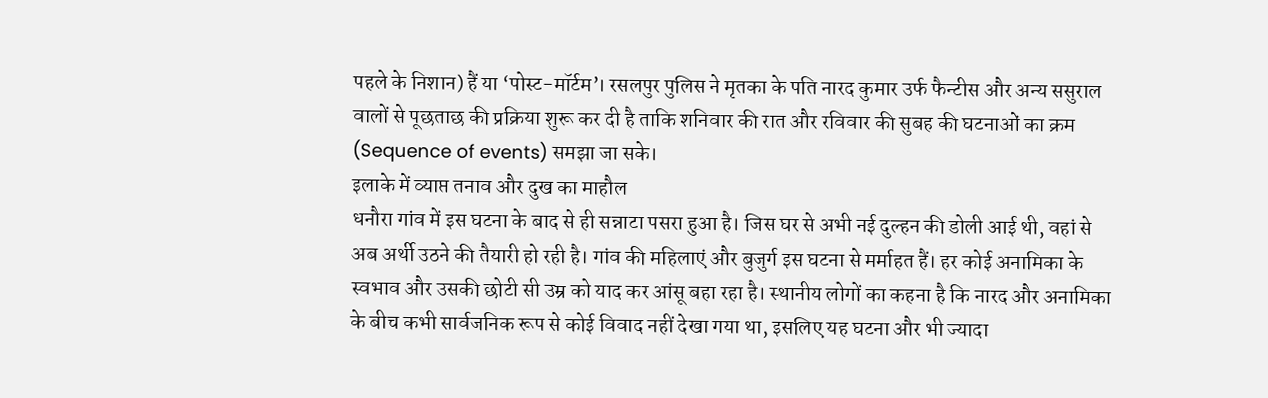पहले के निशान) हैं या ‘पोस्ट-मॉर्टम’। रसलपुर पुलिस ने मृतका के पति नारद कुमार उर्फ फैन्टीस और अन्य ससुराल वालों से पूछताछ की प्रक्रिया शुरू कर दी है ताकि शनिवार की रात और रविवार की सुबह की घटनाओं का क्रम (Sequence of events) समझा जा सके।
इलाके में व्याप्त तनाव और दुख का माहौल
धनौरा गांव में इस घटना के बाद से ही सन्नाटा पसरा हुआ है। जिस घर से अभी नई दुल्हन की डोली आई थी, वहां से अब अर्थी उठने की तैयारी हो रही है। गांव की महिलाएं और बुजुर्ग इस घटना से मर्माहत हैं। हर कोई अनामिका के स्वभाव और उसकी छोटी सी उम्र को याद कर आंसू बहा रहा है। स्थानीय लोगों का कहना है कि नारद और अनामिका के बीच कभी सार्वजनिक रूप से कोई विवाद नहीं देखा गया था, इसलिए यह घटना और भी ज्यादा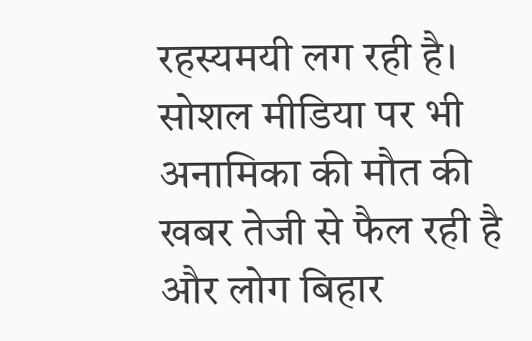रहस्यमयी लग रही है।
सोशल मीडिया पर भी अनामिका की मौत की खबर तेजी से फैल रही है और लोग बिहार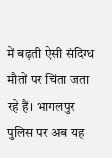में बढ़ती ऐसी संदिग्ध मौतों पर चिंता जता रहे हैं। भागलपुर पुलिस पर अब यह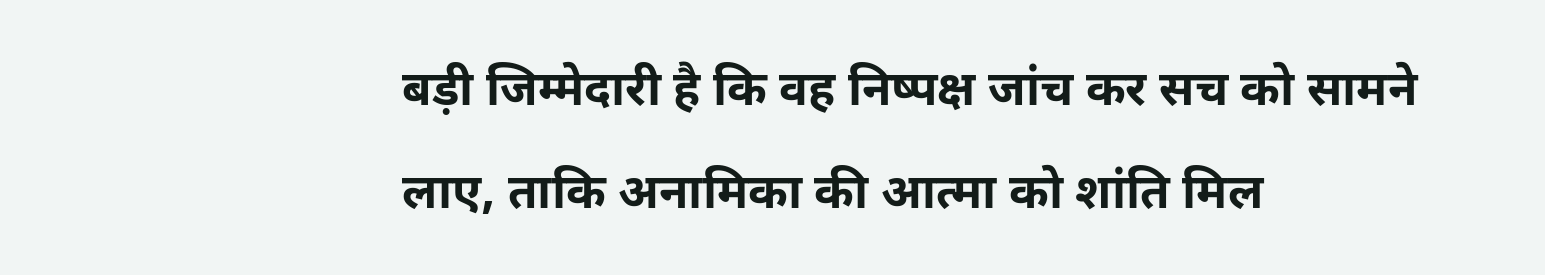बड़ी जिम्मेदारी है कि वह निष्पक्ष जांच कर सच को सामने लाए, ताकि अनामिका की आत्मा को शांति मिल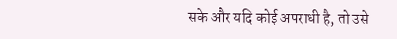सके और यदि कोई अपराधी है, तो उसे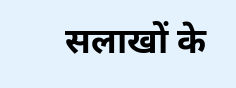सलाखों के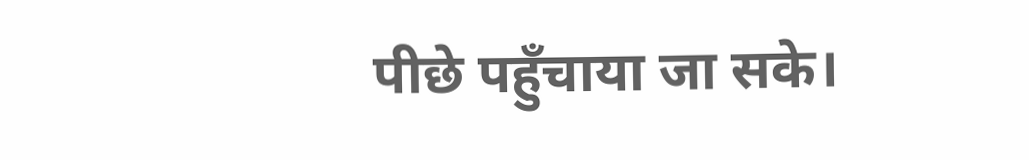पीछे पहुँचाया जा सके।